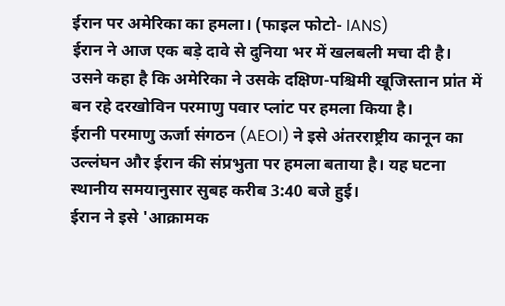ईरान पर अमेरिका का हमला। (फाइल फोटो- IANS)
ईरान ने आज एक बड़े दावे से दुनिया भर में खलबली मचा दी है। उसने कहा है कि अमेरिका ने उसके दक्षिण-पश्चिमी खूजिस्तान प्रांत में बन रहे दरखोविन परमाणु पवार प्लांट पर हमला किया है।
ईरानी परमाणु ऊर्जा संगठन (AEOI) ने इसे अंतरराष्ट्रीय कानून का उल्लंघन और ईरान की संप्रभुता पर हमला बताया है। यह घटना स्थानीय समयानुसार सुबह करीब 3:40 बजे हुई।
ईरान ने इसे 'आक्रामक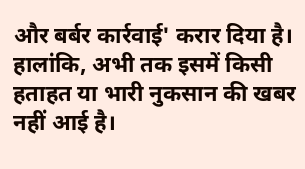और बर्बर कार्रवाई' करार दिया है। हालांकि, अभी तक इसमें किसी हताहत या भारी नुकसान की खबर नहीं आई है।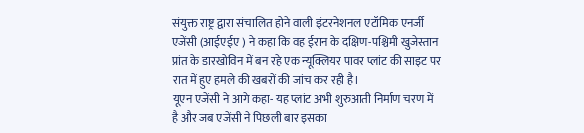संयुक्त राष्ट्र द्वारा संचालित होने वाली इंटरनेशनल एटॉमिक एनर्जी एजेंसी (आईएईए ) ने कहा कि वह ईरान के दक्षिण-पश्चिमी खुजेस्तान प्रांत के डारखोविन में बन रहे एक न्यूक्लियर पावर प्लांट की साइट पर रात में हुए हमले की खबरों की जांच कर रही है।
यूएन एजेंसी ने आगे कहा- यह प्लांट अभी शुरुआती निर्माण चरण में है और जब एजेंसी ने पिछली बार इसका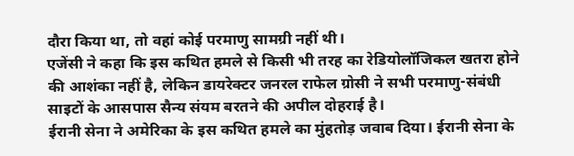दौरा किया था, तो वहां कोई परमाणु सामग्री नहीं थी।
एजेंसी ने कहा कि इस कथित हमले से किसी भी तरह का रेडियोलॉजिकल खतरा होने की आशंका नहीं है, लेकिन डायरेक्टर जनरल राफेल ग्रोसी ने सभी परमाणु-संबंधी साइटों के आसपास सैन्य संयम बरतने की अपील दोहराई है।
ईरानी सेना ने अमेरिका के इस कथित हमले का मुंहतोड़ जवाब दिया। ईरानी सेना के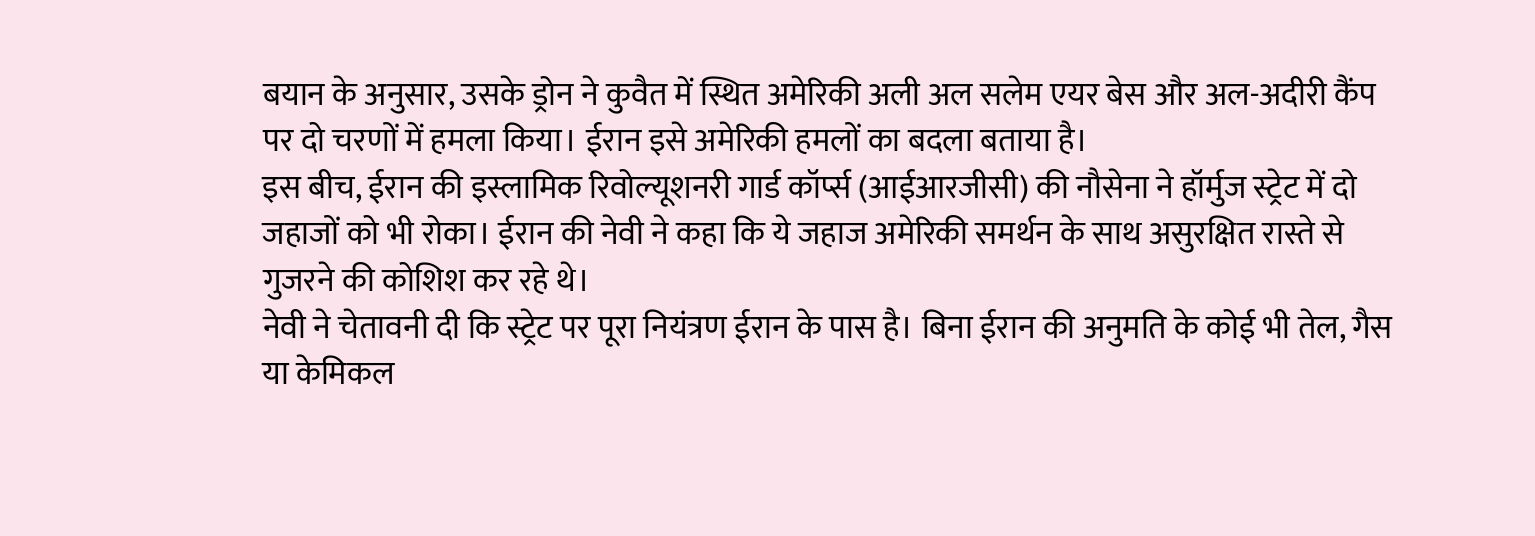बयान के अनुसार, उसके ड्रोन ने कुवैत में स्थित अमेरिकी अली अल सलेम एयर बेस और अल-अदीरी कैंप पर दो चरणों में हमला किया। ईरान इसे अमेरिकी हमलों का बदला बताया है।
इस बीच, ईरान की इस्लामिक रिवोल्यूशनरी गार्ड कॉर्प्स (आईआरजीसी) की नौसेना ने हॉर्मुज स्ट्रेट में दो जहाजों को भी रोका। ईरान की नेवी ने कहा कि ये जहाज अमेरिकी समर्थन के साथ असुरक्षित रास्ते से गुजरने की कोशिश कर रहे थे।
नेवी ने चेतावनी दी कि स्ट्रेट पर पूरा नियंत्रण ईरान के पास है। बिना ईरान की अनुमति के कोई भी तेल, गैस या केमिकल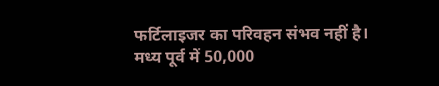फर्टिलाइजर का परिवहन संभव नहीं है।
मध्य पूर्व में 50,000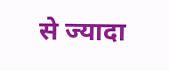से ज्यादा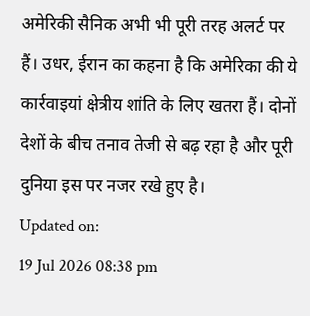अमेरिकी सैनिक अभी भी पूरी तरह अलर्ट पर हैं। उधर, ईरान का कहना है कि अमेरिका की ये कार्रवाइयां क्षेत्रीय शांति के लिए खतरा हैं। दोनों देशों के बीच तनाव तेजी से बढ़ रहा है और पूरी दुनिया इस पर नजर रखे हुए है।
Updated on:
19 Jul 2026 08:38 pm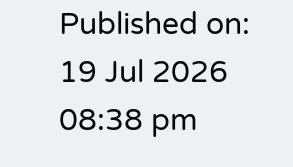Published on:
19 Jul 2026 08:38 pm